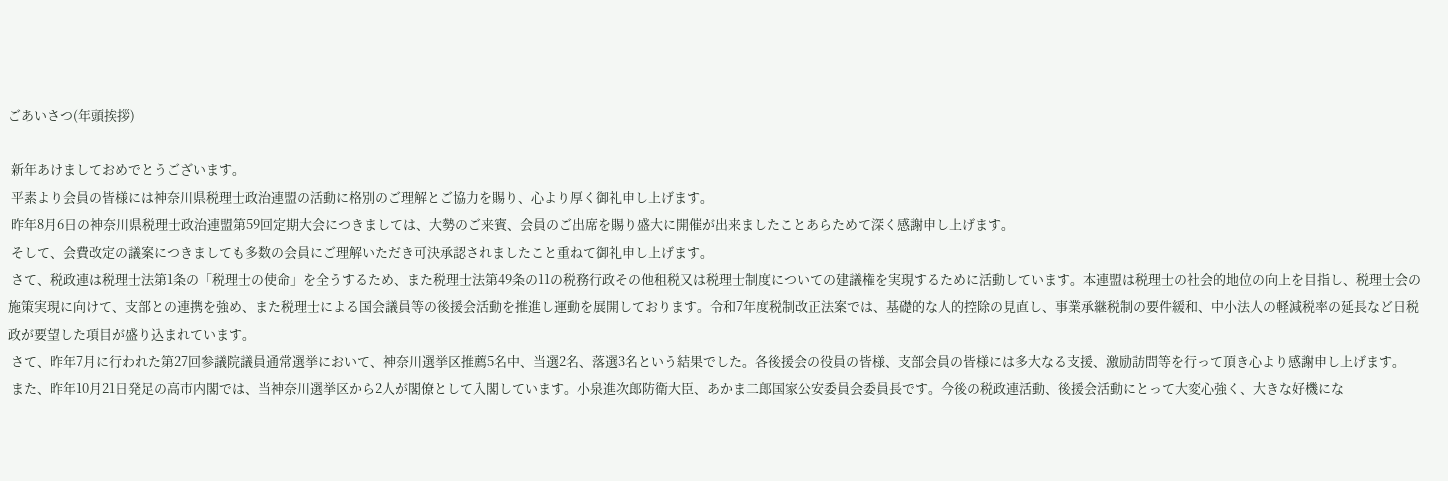ごあいさつ(年頭挨拶)

 新年あけましておめでとうございます。
 平素より会員の皆様には神奈川県税理士政治連盟の活動に格別のご理解とご協力を賜り、心より厚く御礼申し上げます。
 昨年8月6日の神奈川県税理士政治連盟第59回定期大会につきましては、大勢のご来賓、会員のご出席を賜り盛大に開催が出来ましたことあらためて深く感謝申し上げます。
 そして、会費改定の議案につきましても多数の会員にご理解いただき可決承認されましたこと重ねて御礼申し上げます。
 さて、税政連は税理士法第1条の「税理士の使命」を全うするため、また税理士法第49条の11の税務行政その他租税又は税理士制度についての建議権を実現するために活動しています。本連盟は税理士の社会的地位の向上を目指し、税理士会の施策実現に向けて、支部との連携を強め、また税理士による国会議員等の後援会活動を推進し運動を展開しております。令和7年度税制改正法案では、基礎的な人的控除の見直し、事業承継税制の要件緩和、中小法人の軽減税率の延長など日税政が要望した項目が盛り込まれています。
 さて、昨年7月に行われた第27回参議院議員通常選挙において、神奈川選挙区推薦5名中、当選2名、落選3名という結果でした。各後援会の役員の皆様、支部会員の皆様には多大なる支援、激励訪問等を行って頂き心より感謝申し上げます。
 また、昨年10月21日発足の高市内閣では、当神奈川選挙区から2人が閣僚として入閣しています。小泉進次郎防衛大臣、あかま二郎国家公安委員会委員長です。今後の税政連活動、後援会活動にとって大変心強く、大きな好機にな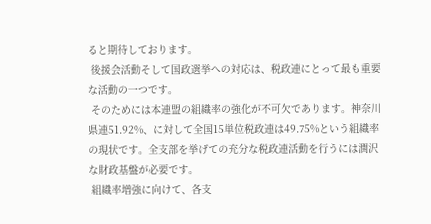ると期待しております。
 後援会活動そして国政選挙への対応は、税政連にとって最も重要な活動の一つです。
 そのためには本連盟の組織率の強化が不可欠であります。神奈川県連51.92%、に対して全国15単位税政連は49.75%という組織率の現状です。全支部を挙げての充分な税政連活動を行うには潤沢な財政基盤が必要です。
 組織率増強に向けて、各支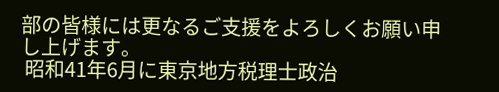部の皆様には更なるご支援をよろしくお願い申し上げます。
 昭和41年6月に東京地方税理士政治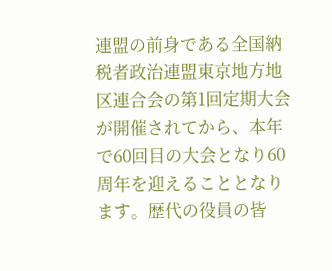連盟の前身である全国納税者政治連盟東京地方地区連合会の第1回定期大会が開催されてから、本年で60回目の大会となり60周年を迎えることとなります。歴代の役員の皆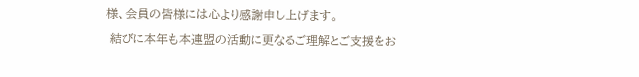様、会員の皆様には心より感謝申し上げます。
 結びに本年も本連盟の活動に更なるご理解とご支援をお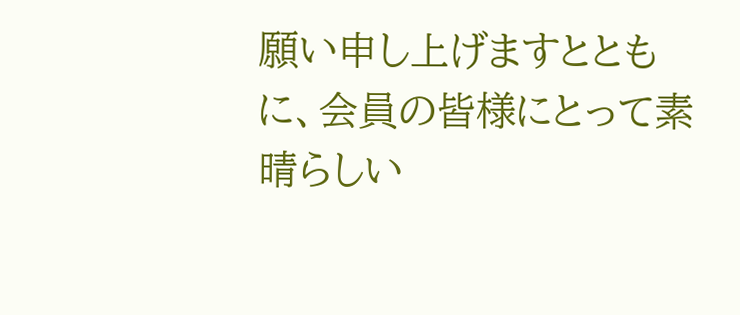願い申し上げますとともに、会員の皆様にとって素晴らしい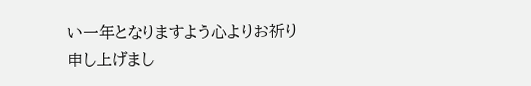い一年となりますよう心よりお祈り申し上げまし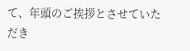て、年頭のご挨拶とさせていただき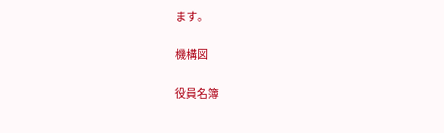ます。

機構図

役員名簿